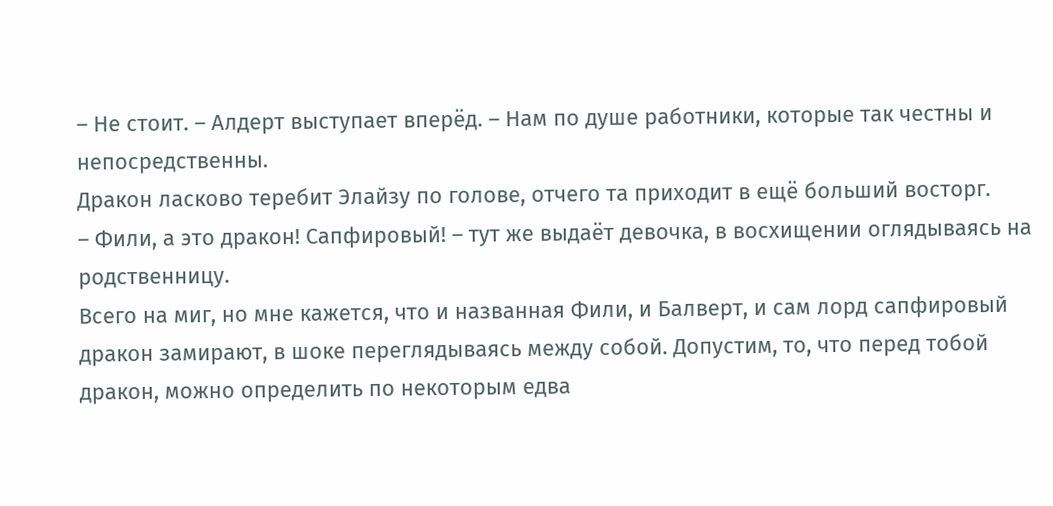– Не стоит. – Алдерт выступает вперёд. – Нам по душе работники, которые так честны и непосредственны.
Дракон ласково теребит Элайзу по голове, отчего та приходит в ещё больший восторг.
– Фили, а это дракон! Сапфировый! – тут же выдаёт девочка, в восхищении оглядываясь на родственницу.
Всего на миг, но мне кажется, что и названная Фили, и Балверт, и сам лорд сапфировый дракон замирают, в шоке переглядываясь между собой. Допустим, то, что перед тобой дракон, можно определить по некоторым едва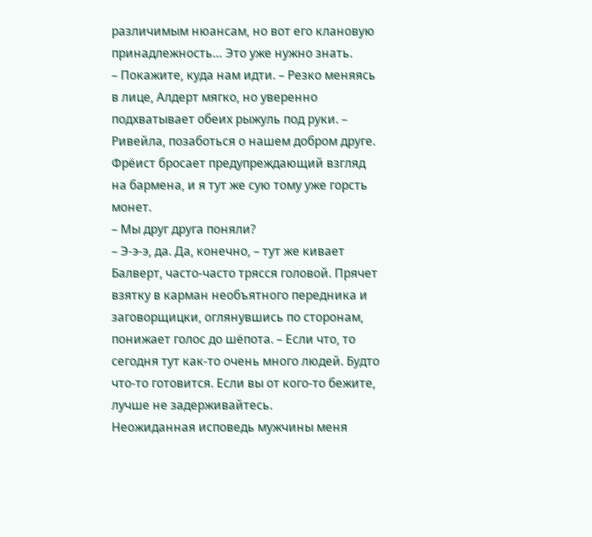различимым нюансам, но вот его клановую принадлежность… Это уже нужно знать.
– Покажите, куда нам идти. – Резко меняясь в лице, Алдерт мягко, но уверенно подхватывает обеих рыжуль под руки. – Ривейла, позаботься о нашем добром друге.
Фрёист бросает предупреждающий взгляд на бармена, и я тут же сую тому уже горсть монет.
– Мы друг друга поняли?
– Э-э-э, да. Да, конечно, – тут же кивает Балверт, часто-часто трясся головой. Прячет взятку в карман необъятного передника и заговорщицки, оглянувшись по сторонам, понижает голос до шёпота. – Если что, то сегодня тут как-то очень много людей. Будто что-то готовится. Если вы от кого-то бежите, лучше не задерживайтесь.
Неожиданная исповедь мужчины меня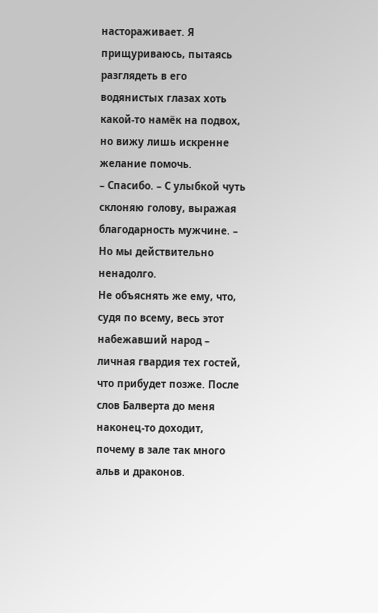настораживает. Я прищуриваюсь, пытаясь разглядеть в его водянистых глазах хоть какой-то намёк на подвох, но вижу лишь искренне желание помочь.
– Спасибо. – С улыбкой чуть склоняю голову, выражая благодарность мужчине. – Но мы действительно ненадолго.
Не объяснять же ему, что, судя по всему, весь этот набежавший народ – личная гвардия тех гостей, что прибудет позже. После слов Балверта до меня наконец-то доходит, почему в зале так много альв и драконов.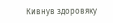Кивнув здоровяку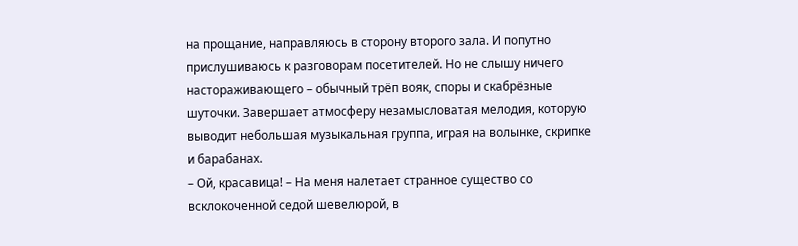на прощание, направляюсь в сторону второго зала. И попутно прислушиваюсь к разговорам посетителей. Но не слышу ничего настораживающего – обычный трёп вояк, споры и скабрёзные шуточки. Завершает атмосферу незамысловатая мелодия, которую выводит небольшая музыкальная группа, играя на волынке, скрипке и барабанах.
– Ой, красавица! – На меня налетает странное существо со всклокоченной седой шевелюрой, в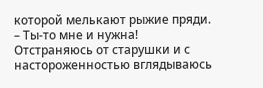которой мелькают рыжие пряди. – Ты-то мне и нужна!
Отстраняюсь от старушки и с настороженностью вглядываюсь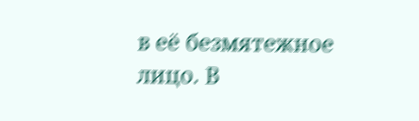в её безмятежное лицо. В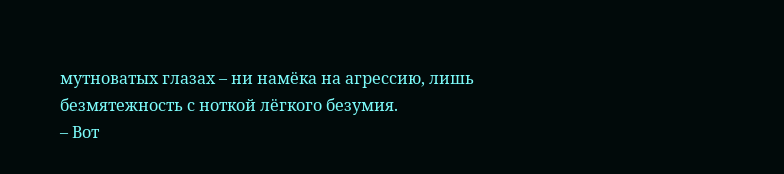мутноватых глазах – ни намёка на агрессию, лишь безмятежность с ноткой лёгкого безумия.
– Вот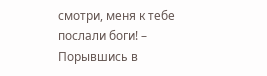смотри, меня к тебе послали боги! – Порывшись в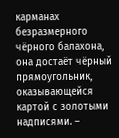карманах безразмерного чёрного балахона, она достаёт чёрный прямоугольник, оказывающейся картой с золотыми надписями. –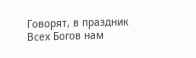Говорят, в праздник Всех Богов нам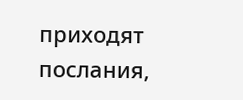приходят послания,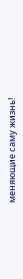меняющие саму жизнь!